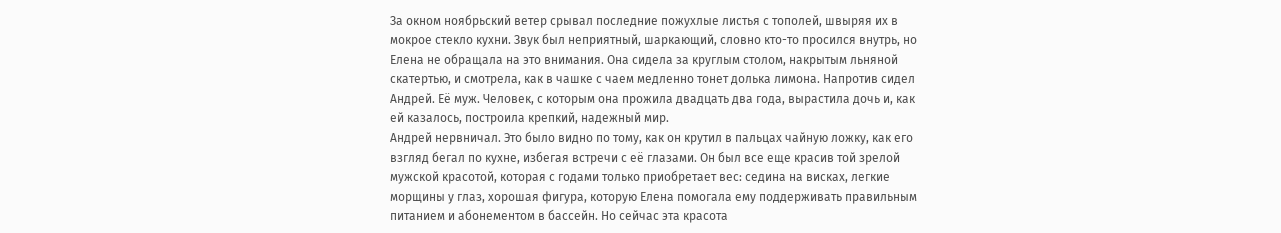За окном ноябрьский ветер срывал последние пожухлые листья с тополей, швыряя их в мокрое стекло кухни. Звук был неприятный, шаркающий, словно кто-то просился внутрь, но Елена не обращала на это внимания. Она сидела за круглым столом, накрытым льняной скатертью, и смотрела, как в чашке с чаем медленно тонет долька лимона. Напротив сидел Андрей. Её муж. Человек, с которым она прожила двадцать два года, вырастила дочь и, как ей казалось, построила крепкий, надежный мир.
Андрей нервничал. Это было видно по тому, как он крутил в пальцах чайную ложку, как его взгляд бегал по кухне, избегая встречи с её глазами. Он был все еще красив той зрелой мужской красотой, которая с годами только приобретает вес: седина на висках, легкие морщины у глаз, хорошая фигура, которую Елена помогала ему поддерживать правильным питанием и абонементом в бассейн. Но сейчас эта красота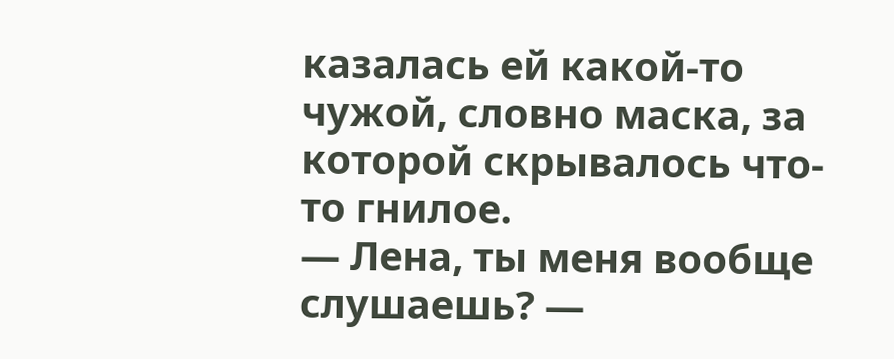казалась ей какой-то чужой, словно маска, за которой скрывалось что-то гнилое.
— Лена, ты меня вообще слушаешь? —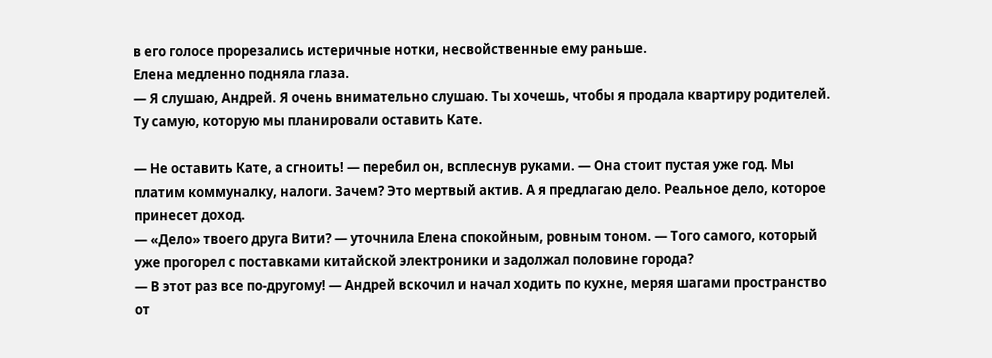в его голосе прорезались истеричные нотки, несвойственные ему раньше.
Елена медленно подняла глаза.
— Я слушаю, Андрей. Я очень внимательно слушаю. Ты хочешь, чтобы я продала квартиру родителей. Ту самую, которую мы планировали оставить Кате.

— Не оставить Кате, а сгноить! — перебил он, всплеснув руками. — Она стоит пустая уже год. Мы платим коммуналку, налоги. Зачем? Это мертвый актив. А я предлагаю дело. Реальное дело, которое принесет доход.
— «Дело» твоего друга Вити? — уточнила Елена спокойным, ровным тоном. — Того самого, который уже прогорел с поставками китайской электроники и задолжал половине города?
— В этот раз все по-другому! — Андрей вскочил и начал ходить по кухне, меряя шагами пространство от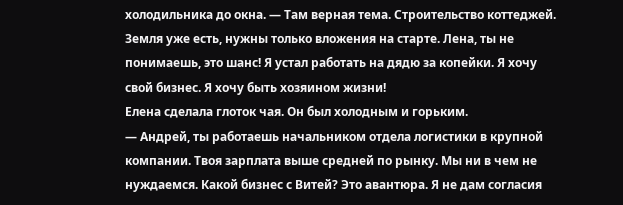холодильника до окна. — Там верная тема. Строительство коттеджей. Земля уже есть, нужны только вложения на старте. Лена, ты не понимаешь, это шанс! Я устал работать на дядю за копейки. Я хочу свой бизнес. Я хочу быть хозяином жизни!
Елена сделала глоток чая. Он был холодным и горьким.
— Андрей, ты работаешь начальником отдела логистики в крупной компании. Твоя зарплата выше средней по рынку. Мы ни в чем не нуждаемся. Какой бизнес с Витей? Это авантюра. Я не дам согласия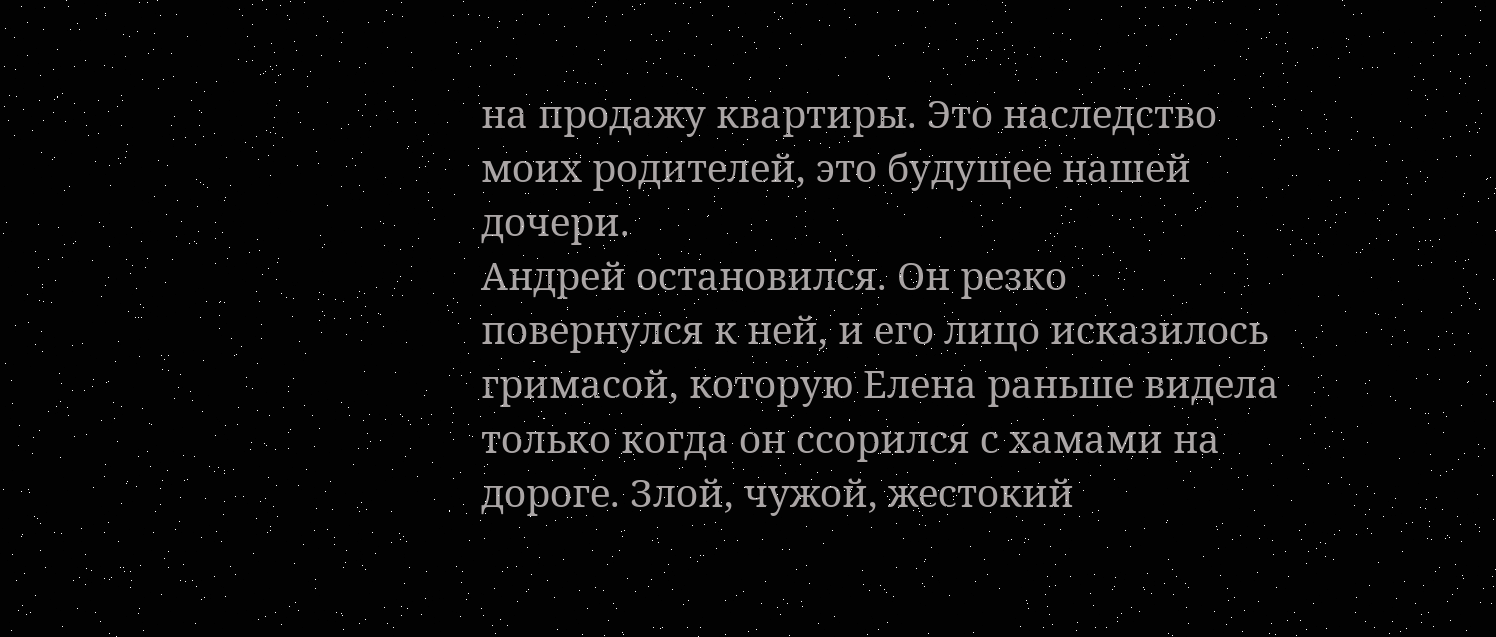на продажу квартиры. Это наследство моих родителей, это будущее нашей дочери.
Андрей остановился. Он резко повернулся к ней, и его лицо исказилось гримасой, которую Елена раньше видела только когда он ссорился с хамами на дороге. Злой, чужой, жестокий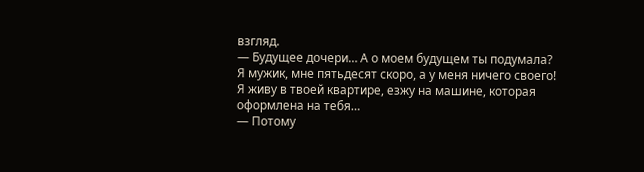взгляд.
— Будущее дочери… А о моем будущем ты подумала? Я мужик, мне пятьдесят скоро, а у меня ничего своего! Я живу в твоей квартире, езжу на машине, которая оформлена на тебя…
— Потому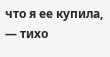что я ее купила, — тихо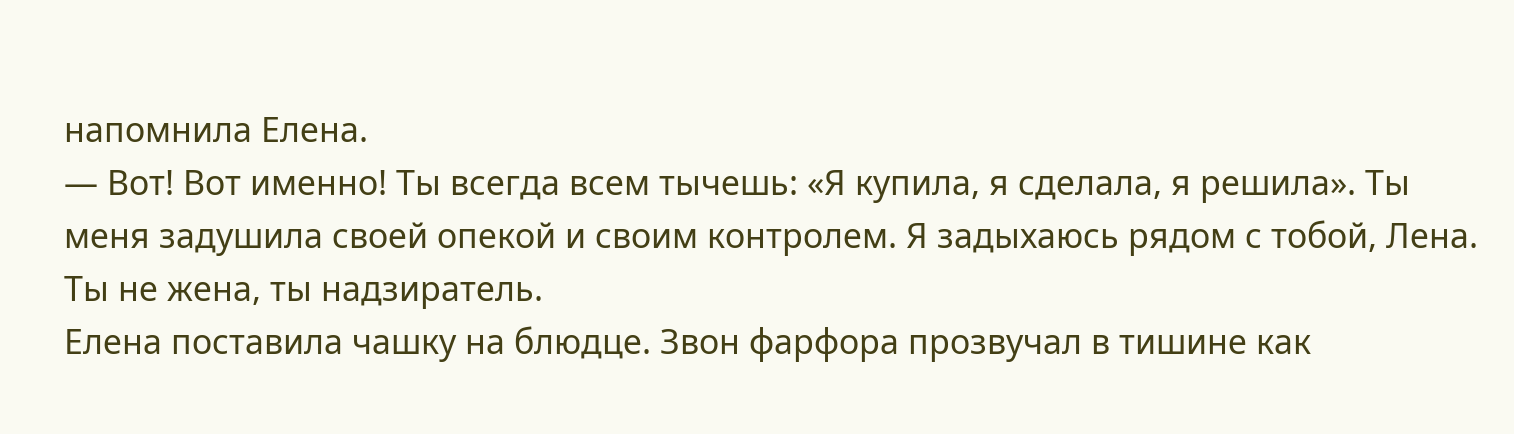напомнила Елена.
— Вот! Вот именно! Ты всегда всем тычешь: «Я купила, я сделала, я решила». Ты меня задушила своей опекой и своим контролем. Я задыхаюсь рядом с тобой, Лена. Ты не жена, ты надзиратель.
Елена поставила чашку на блюдце. Звон фарфора прозвучал в тишине как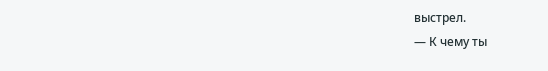выстрел.
— К чему ты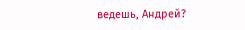ведешь, Андрей?